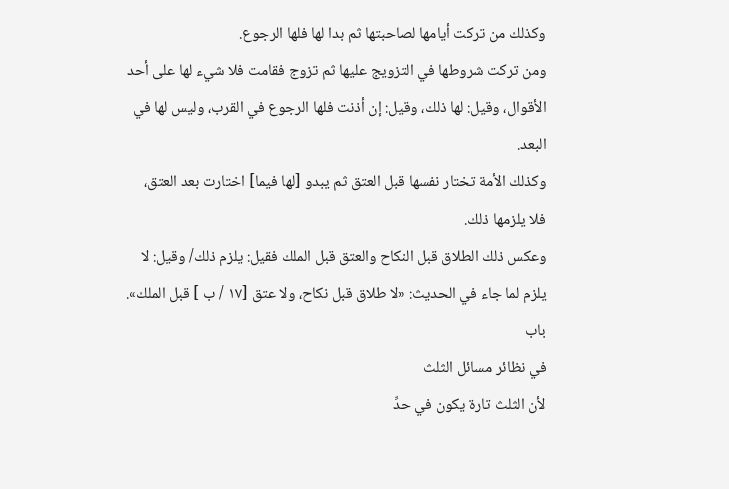وكذلك من تركت أيامها لصاحبتها ثم بدا لها فلها الرجوع.
ومن تركت شروطها في التزويج عليها ثم تزوج فقامت فلا شيء لها على أحد الأقوال، وقيل: لها ذلك، وقيل: إن أذنت فلها الرجوع في القرب، وليس لها في البعد.
وكذلك الأمة تختار نفسها قبل العتق ثم يبدو [لها فيما] اختارت بعد العتق، فلا يلزمها ذلك.
وعكس ذلك الطلاق قبل النكاح والعتق قبل الملك فقيل: يلزم ذلك/ وقيل: لا يلزم لما جاء في الحديث: «لا طلاق قبل نكاح، ولا عتق [١٧ / ب ] قبل الملك».
باب
في نظائر مسائل الثلث
لأن الثلث تارة يكون في حدِّ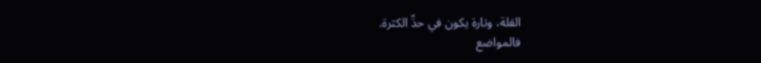القلة، وتارة يكون في حدِّ الكثرة.
فالمواضع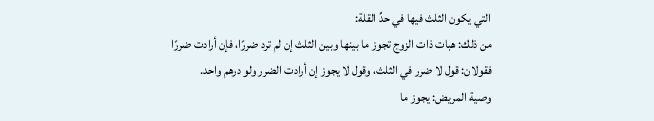التي يكون الثلث فيها في حدِّ القلة:
من ذلك: هبات ذات الزوج تجوز ما بينها وبين الثلث إن لم ترد ضررًا، فإن أرادت ضررًا فقولان: قول لا ضرر في الثلث، وقول لا يجوز إن أرادت الضرر ولو درهم واحد.
وصية المريض: يجوز ما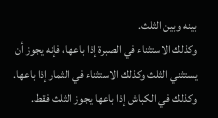بينه وبين الثلث.
وكذلك الاستثناء في الصبرة إذا باعها، فإنه يجوز أن يستثني الثلث وكذلك الاستثناء في الثمار إذا باعها.
وكذلك في الكباش إذا باعها يجوز الثلث فقط.